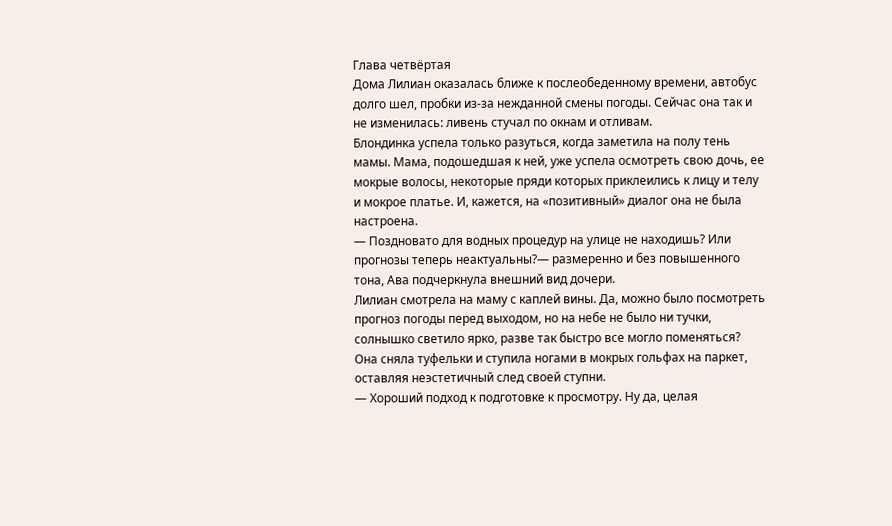Глава четвёртая
Дома Лилиан оказалась ближе к послеобеденному времени, автобус долго шел, пробки из-за нежданной смены погоды. Сейчас она так и не изменилась: ливень стучал по окнам и отливам.
Блондинка успела только разуться, когда заметила на полу тень мамы. Мама, подошедшая к ней, уже успела осмотреть свою дочь, ее мокрые волосы, некоторые пряди которых приклеились к лицу и телу и мокрое платье. И, кажется, на «позитивный» диалог она не была настроена.
— Поздновато для водных процедур на улице не находишь? Или прогнозы теперь неактуальны?— размеренно и без повышенного тона, Ава подчеркнула внешний вид дочери.
Лилиан смотрела на маму с каплей вины. Да, можно было посмотреть прогноз погоды перед выходом, но на небе не было ни тучки, солнышко светило ярко, разве так быстро все могло поменяться? Она сняла туфельки и ступила ногами в мокрых гольфах на паркет, оставляя неэстетичный след своей ступни.
— Хороший подход к подготовке к просмотру. Ну да, целая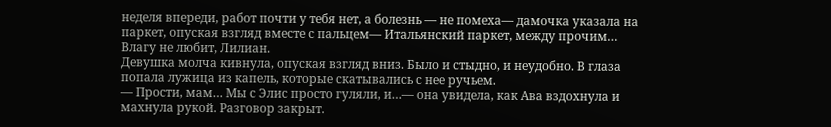неделя впереди, работ почти у тебя нет, а болезнь — не помеха— дамочка указала на паркет, опуская взгляд вместе с пальцем— Итальянский паркет, между прочим… Влагу не любит, Лилиан.
Девушка молча кивнула, опуская взгляд вниз. Было и стыдно, и неудобно. В глаза попала лужица из капель, которые скатывались с нее ручьем.
— Прости, мам… Мы с Элис просто гуляли, и…— она увидела, как Ава вздохнула и махнула рукой. Разговор закрыт.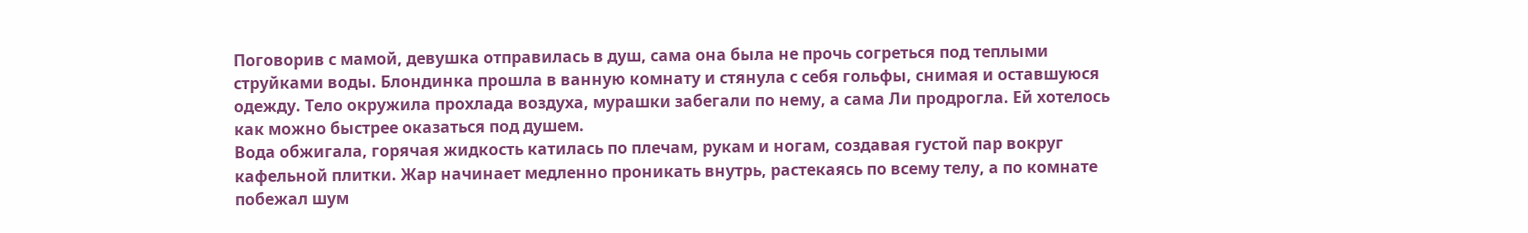Поговорив с мамой, девушка отправилась в душ, сама она была не прочь согреться под теплыми струйками воды. Блондинка прошла в ванную комнату и стянула с себя гольфы, снимая и оставшуюся одежду. Тело окружила прохлада воздуха, мурашки забегали по нему, а сама Ли продрогла. Ей хотелось как можно быстрее оказаться под душем.
Вода обжигала, горячая жидкость катилась по плечам, рукам и ногам, создавая густой пар вокруг кафельной плитки. Жар начинает медленно проникать внутрь, растекаясь по всему телу, а по комнате побежал шум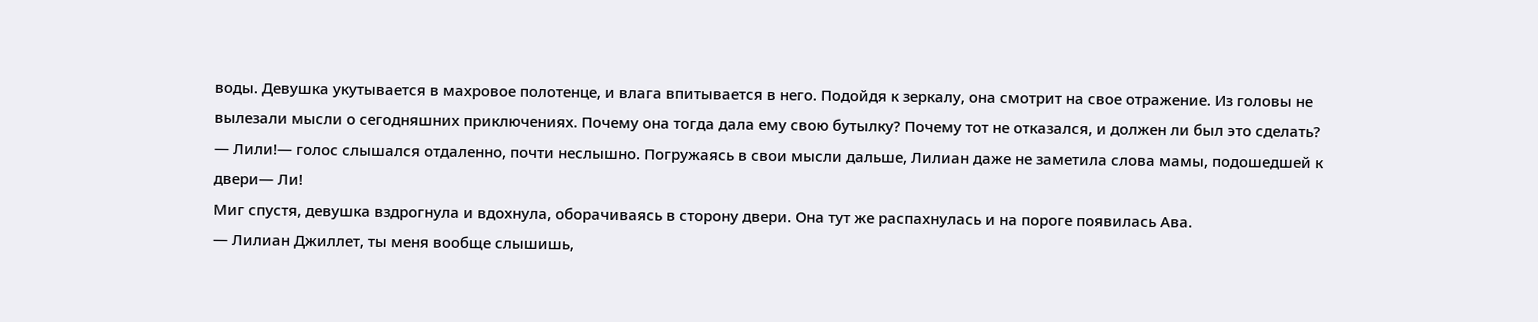воды. Девушка укутывается в махровое полотенце, и влага впитывается в него. Подойдя к зеркалу, она смотрит на свое отражение. Из головы не вылезали мысли о сегодняшних приключениях. Почему она тогда дала ему свою бутылку? Почему тот не отказался, и должен ли был это сделать?
— Лили!— голос слышался отдаленно, почти неслышно. Погружаясь в свои мысли дальше, Лилиан даже не заметила слова мамы, подошедшей к двери— Ли!
Миг спустя, девушка вздрогнула и вдохнула, оборачиваясь в сторону двери. Она тут же распахнулась и на пороге появилась Ава.
— Лилиан Джиллет, ты меня вообще слышишь,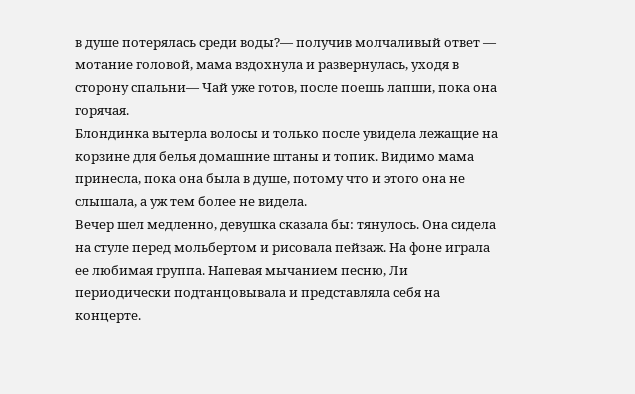в душе потерялась среди воды?— получив молчаливый ответ — мотание головой, мама вздохнула и развернулась, уходя в сторону спальни— Чай уже готов, после поешь лапши, пока она горячая.
Блондинка вытерла волосы и только после увидела лежащие на корзине для белья домашние штаны и топик. Видимо мама принесла, пока она была в душе, потому что и этого она не слышала, а уж тем более не видела.
Вечер шел медленно, девушка сказала бы: тянулось. Она сидела на стуле перед мольбертом и рисовала пейзаж. На фоне играла ее любимая группа. Напевая мычанием песню, Ли периодически подтанцовывала и представляла себя на концерте.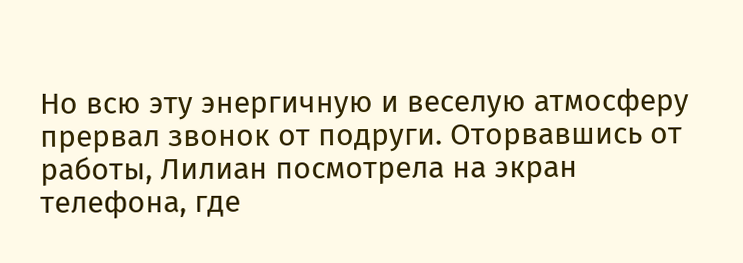Но всю эту энергичную и веселую атмосферу прервал звонок от подруги. Оторвавшись от работы, Лилиан посмотрела на экран телефона, где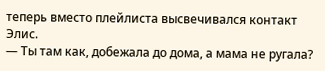теперь вместо плейлиста высвечивался контакт Элис.
— Ты там как, добежала до дома, а мама не ругала?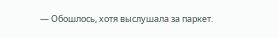— Обошлось, хотя выслушала за паркет.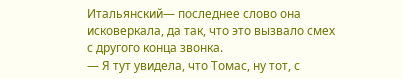Итальянский— последнее слово она исковеркала, да так, что это вызвало смех с другого конца звонка.
— Я тут увидела, что Томас, ну тот, с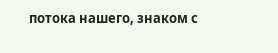потока нашего, знаком с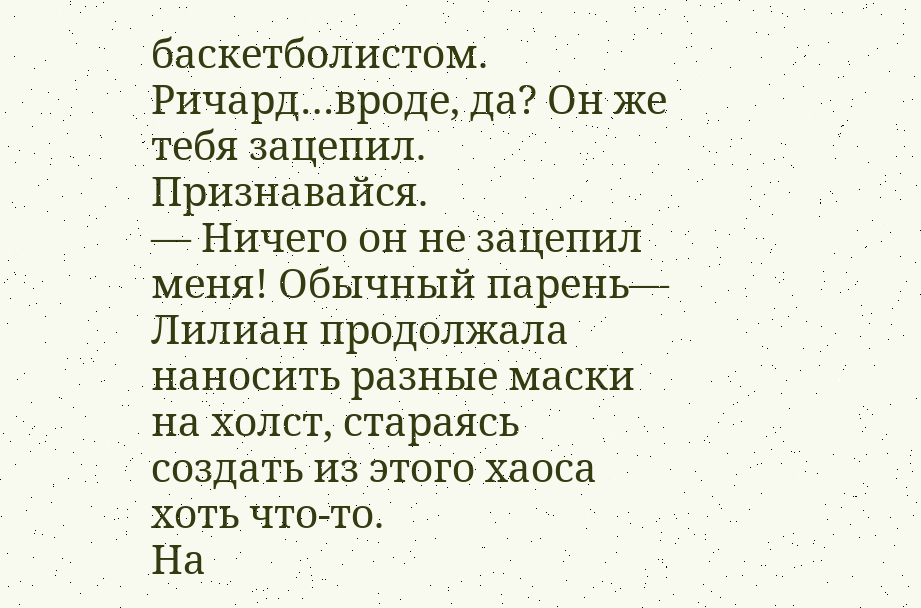баскетболистом. Ричард…вроде, да? Он же тебя зацепил. Признавайся.
— Ничего он не зацепил меня! Обычный парень— Лилиан продолжала наносить разные маски на холст, стараясь создать из этого хаоса хоть что-то.
На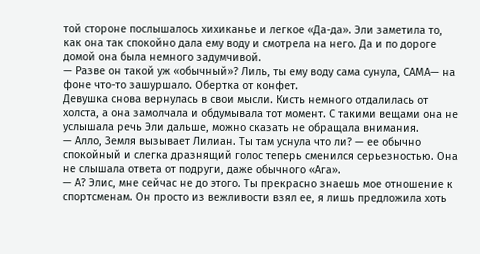той стороне послышалось хихиканье и легкое «Да-да». Эли заметила то, как она так спокойно дала ему воду и смотрела на него. Да и по дороге домой она была немного задумчивой.
— Разве он такой уж «обычный»? Лиль, ты ему воду сама сунула, САМА— на фоне что-то зашуршало. Обертка от конфет.
Девушка снова вернулась в свои мысли. Кисть немного отдалилась от холста, а она замолчала и обдумывала тот момент. С такими вещами она не услышала речь Эли дальше, можно сказать не обращала внимания.
— Алло, Земля вызывает Лилиан. Ты там уснула что ли? — ее обычно спокойный и слегка дразнящий голос теперь сменился серьезностью. Она не слышала ответа от подруги, даже обычного «Ага».
— А? Элис, мне сейчас не до этого. Ты прекрасно знаешь мое отношение к спортсменам. Он просто из вежливости взял ее, я лишь предложила хоть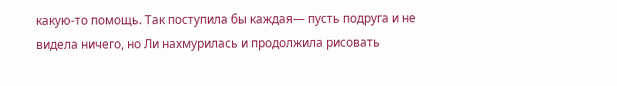какую-то помощь. Так поступила бы каждая— пусть подруга и не видела ничего, но Ли нахмурилась и продолжила рисовать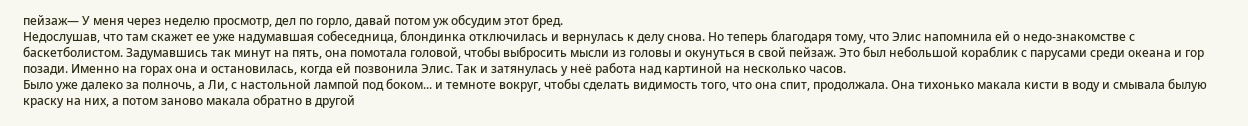пейзаж— У меня через неделю просмотр, дел по горло, давай потом уж обсудим этот бред.
Недослушав, что там скажет ее уже надумавшая собеседница, блондинка отключилась и вернулась к делу снова. Но теперь благодаря тому, что Элис напомнила ей о недо-знакомстве с баскетболистом. Задумавшись так минут на пять, она помотала головой, чтобы выбросить мысли из головы и окунуться в свой пейзаж. Это был небольшой кораблик с парусами среди океана и гор позади. Именно на горах она и остановилась, когда ей позвонила Элис. Так и затянулась у неё работа над картиной на несколько часов.
Было уже далеко за полночь, а Ли, с настольной лампой под боком... и темноте вокруг, чтобы сделать видимость того, что она спит, продолжала. Она тихонько макала кисти в воду и смывала былую краску на них, а потом заново макала обратно в другой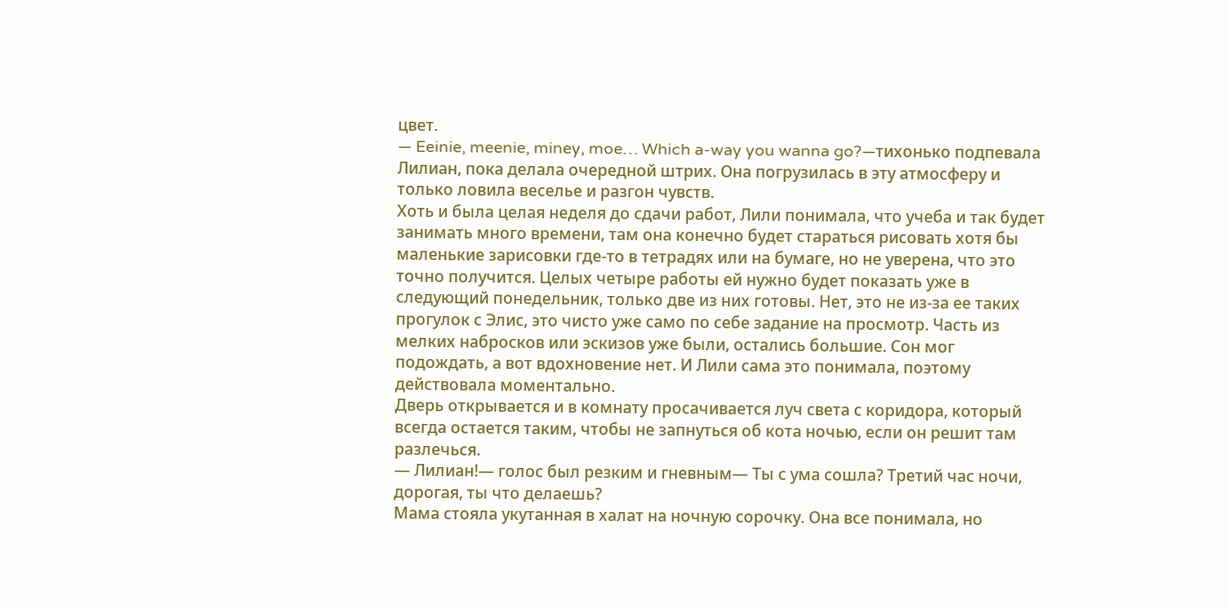цвет.
— Eeinie, meenie, miney, moe… Which a-way you wanna go?—тихонько подпевала Лилиан, пока делала очередной штрих. Она погрузилась в эту атмосферу и только ловила веселье и разгон чувств.
Хоть и была целая неделя до сдачи работ, Лили понимала, что учеба и так будет занимать много времени, там она конечно будет стараться рисовать хотя бы маленькие зарисовки где-то в тетрадях или на бумаге, но не уверена, что это точно получится. Целых четыре работы ей нужно будет показать уже в следующий понедельник, только две из них готовы. Нет, это не из-за ее таких прогулок с Элис, это чисто уже само по себе задание на просмотр. Часть из мелких набросков или эскизов уже были, остались большие. Сон мог подождать, а вот вдохновение нет. И Лили сама это понимала, поэтому действовала моментально.
Дверь открывается и в комнату просачивается луч света с коридора, который всегда остается таким, чтобы не запнуться об кота ночью, если он решит там разлечься.
— Лилиан!— голос был резким и гневным— Ты с ума сошла? Третий час ночи, дорогая, ты что делаешь?
Мама стояла укутанная в халат на ночную сорочку. Она все понимала, но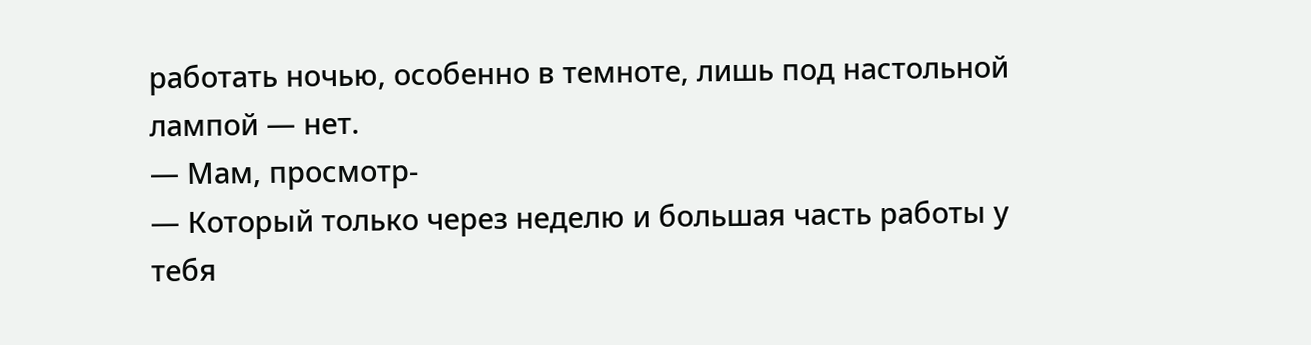работать ночью, особенно в темноте, лишь под настольной лампой — нет.
— Мам, просмотр-
— Который только через неделю и большая часть работы у тебя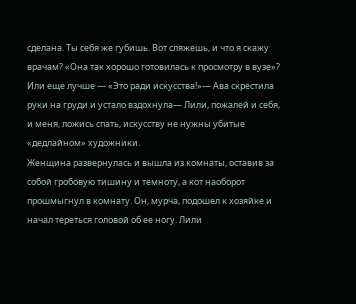сделана. Ты себя же губишь. Вот сляжешь, и что я скажу врачам? «Она так хорошо готовилась к просмотру в вузе»? Или еще лучше — «Это ради искусства!»— Ава скрестила руки на груди и устало вздохнула— Лили, пожалей и себя, и меня, ложись спать, искусству не нужны убитые «дедлайном» художники.
Женщина развернулась и вышла из комнаты, оставив за собой гробовую тишину и темноту, а кот наоборот прошмыгнул в комнату. Он, мурча, подошел к хозяйке и начал тереться головой об ее ногу. Лили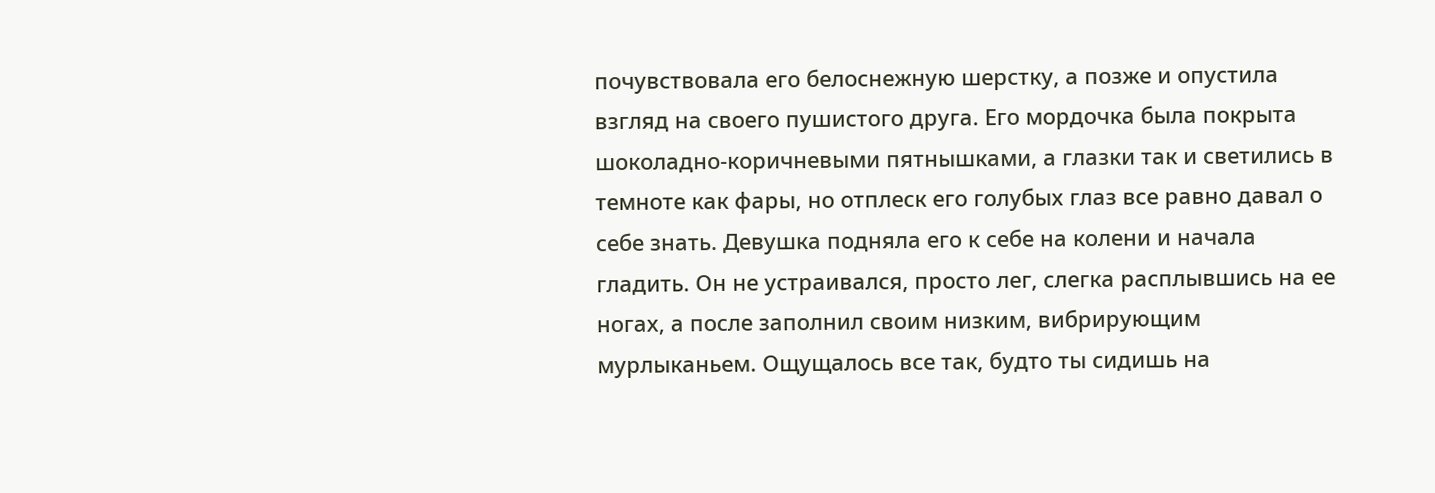почувствовала его белоснежную шерстку, а позже и опустила взгляд на своего пушистого друга. Его мордочка была покрыта шоколадно-коричневыми пятнышками, а глазки так и светились в темноте как фары, но отплеск его голубых глаз все равно давал о себе знать. Девушка подняла его к себе на колени и начала гладить. Он не устраивался, просто лег, слегка расплывшись на ее ногах, а после заполнил своим низким, вибрирующим мурлыканьем. Ощущалось все так, будто ты сидишь на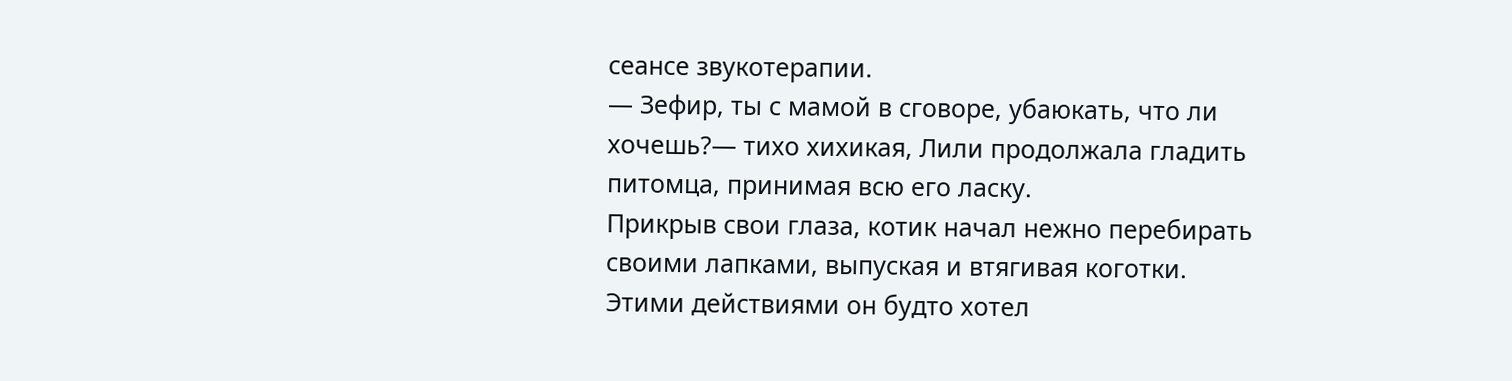сеансе звукотерапии.
— Зефир, ты с мамой в сговоре, убаюкать, что ли хочешь?— тихо хихикая, Лили продолжала гладить питомца, принимая всю его ласку.
Прикрыв свои глаза, котик начал нежно перебирать своими лапками, выпуская и втягивая коготки. Этими действиями он будто хотел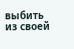выбить из своей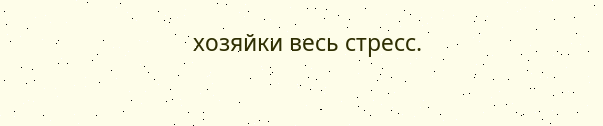хозяйки весь стресс.